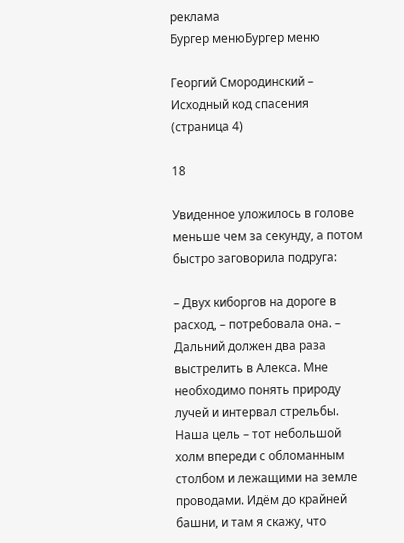реклама
Бургер менюБургер меню

Георгий Смородинский – Исходный код спасения (страница 4)

18

Увиденное уложилось в голове меньше чем за секунду, а потом быстро заговорила подруга:

– Двух киборгов на дороге в расход, – потребовала она. – Дальний должен два раза выстрелить в Алекса. Мне необходимо понять природу лучей и интервал стрельбы. Наша цель – тот небольшой холм впереди с обломанным столбом и лежащими на земле проводами. Идём до крайней башни, и там я скажу, что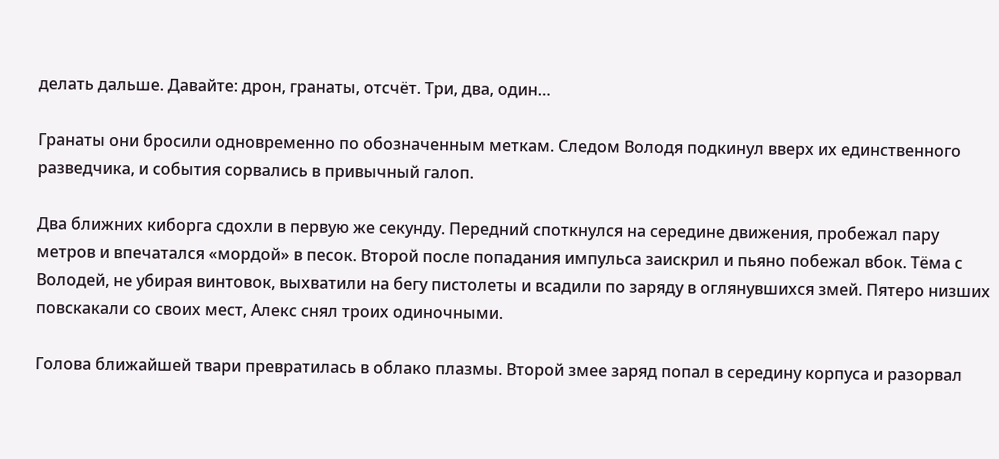делать дальше. Давайте: дрон, гранаты, отсчёт. Три, два, один…

Гранаты они бросили одновременно по обозначенным меткам. Следом Володя подкинул вверх их единственного разведчика, и события сорвались в привычный галоп.

Два ближних киборга сдохли в первую же секунду. Передний споткнулся на середине движения, пробежал пару метров и впечатался «мордой» в песок. Второй после попадания импульса заискрил и пьяно побежал вбок. Тёма с Володей, не убирая винтовок, выхватили на бегу пистолеты и всадили по заряду в оглянувшихся змей. Пятеро низших повскакали со своих мест, Алекс снял троих одиночными.

Голова ближайшей твари превратилась в облако плазмы. Второй змее заряд попал в середину корпуса и разорвал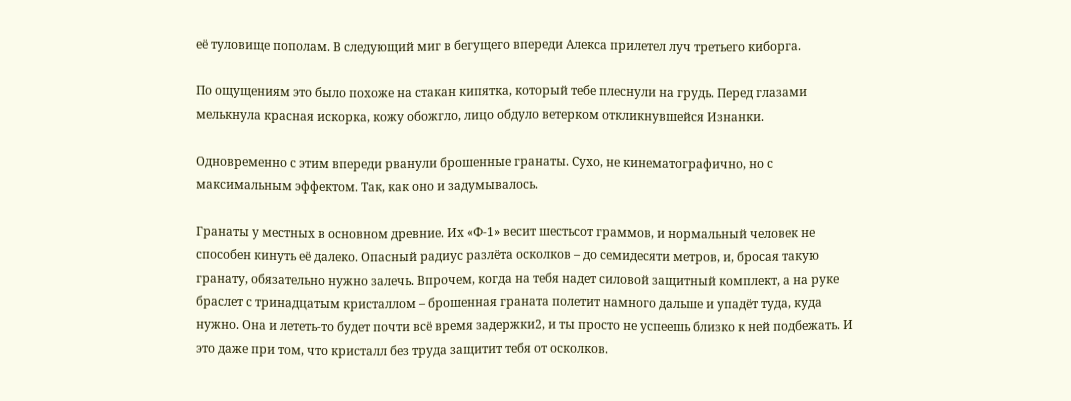её туловище пополам. В следующий миг в бегущего впереди Алекса прилетел луч третьего киборга.

По ощущениям это было похоже на стакан кипятка, который тебе плеснули на грудь. Перед глазами мелькнула красная искорка, кожу обожгло, лицо обдуло ветерком откликнувшейся Изнанки.

Одновременно с этим впереди рванули брошенные гранаты. Сухо, не кинематографично, но с максимальным эффектом. Так, как оно и задумывалось.

Гранаты у местных в основном древние. Их «Ф-1» весит шестьсот граммов, и нормальный человек не способен кинуть её далеко. Опасный радиус разлёта осколков – до семидесяти метров, и, бросая такую гранату, обязательно нужно залечь. Впрочем, когда на тебя надет силовой защитный комплект, а на руке браслет с тринадцатым кристаллом – брошенная граната полетит намного дальше и упадёт туда, куда нужно. Она и лететь-то будет почти всё время задержки2, и ты просто не успеешь близко к ней подбежать. И это даже при том, что кристалл без труда защитит тебя от осколков.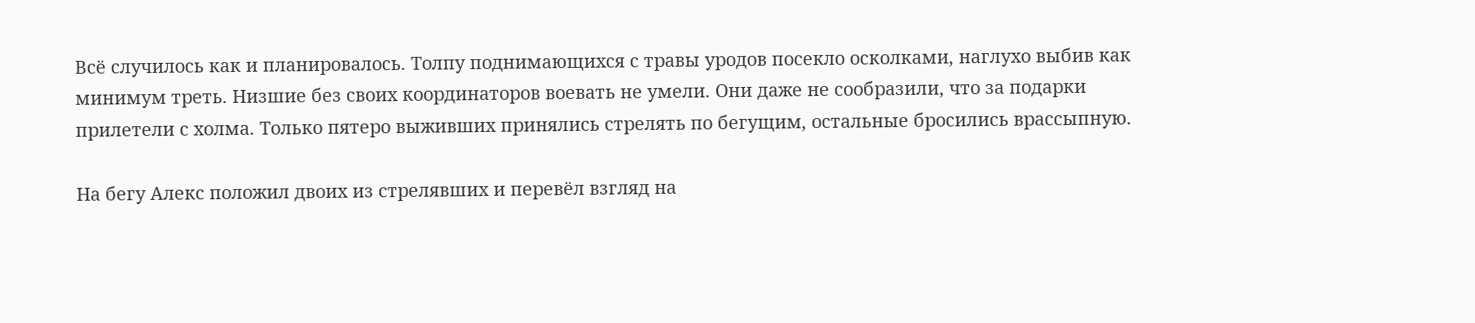Всё случилось как и планировалось. Толпу поднимающихся с травы уродов посекло осколками, наглухо выбив как минимум треть. Низшие без своих координаторов воевать не умели. Они даже не сообразили, что за подарки прилетели с холма. Только пятеро выживших принялись стрелять по бегущим, остальные бросились врассыпную.

На бегу Алекс положил двоих из стрелявших и перевёл взгляд на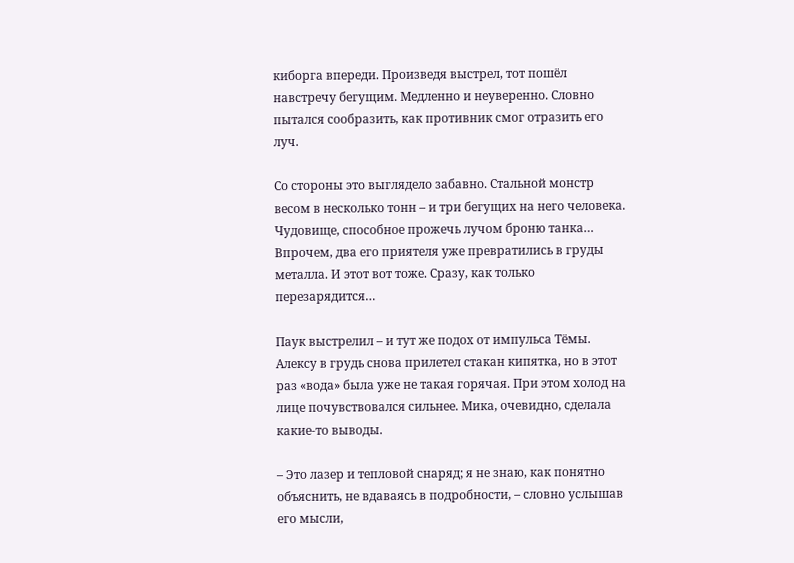киборга впереди. Произведя выстрел, тот пошёл навстречу бегущим. Медленно и неуверенно. Словно пытался сообразить, как противник смог отразить его луч.

Со стороны это выглядело забавно. Стальной монстр весом в несколько тонн – и три бегущих на него человека. Чудовище, способное прожечь лучом броню танка… Впрочем, два его приятеля уже превратились в груды металла. И этот вот тоже. Сразу, как только перезарядится…

Паук выстрелил – и тут же подох от импульса Тёмы. Алексу в грудь снова прилетел стакан кипятка, но в этот раз «вода» была уже не такая горячая. При этом холод на лице почувствовался сильнее. Мика, очевидно, сделала какие-то выводы.

– Это лазер и тепловой снаряд; я не знаю, как понятно объяснить, не вдаваясь в подробности, – словно услышав его мысли,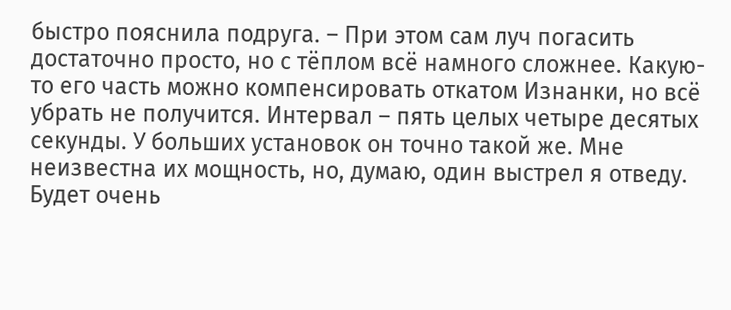быстро пояснила подруга. – При этом сам луч погасить достаточно просто, но с тёплом всё намного сложнее. Какую-то его часть можно компенсировать откатом Изнанки, но всё убрать не получится. Интервал – пять целых четыре десятых секунды. У больших установок он точно такой же. Мне неизвестна их мощность, но, думаю, один выстрел я отведу. Будет очень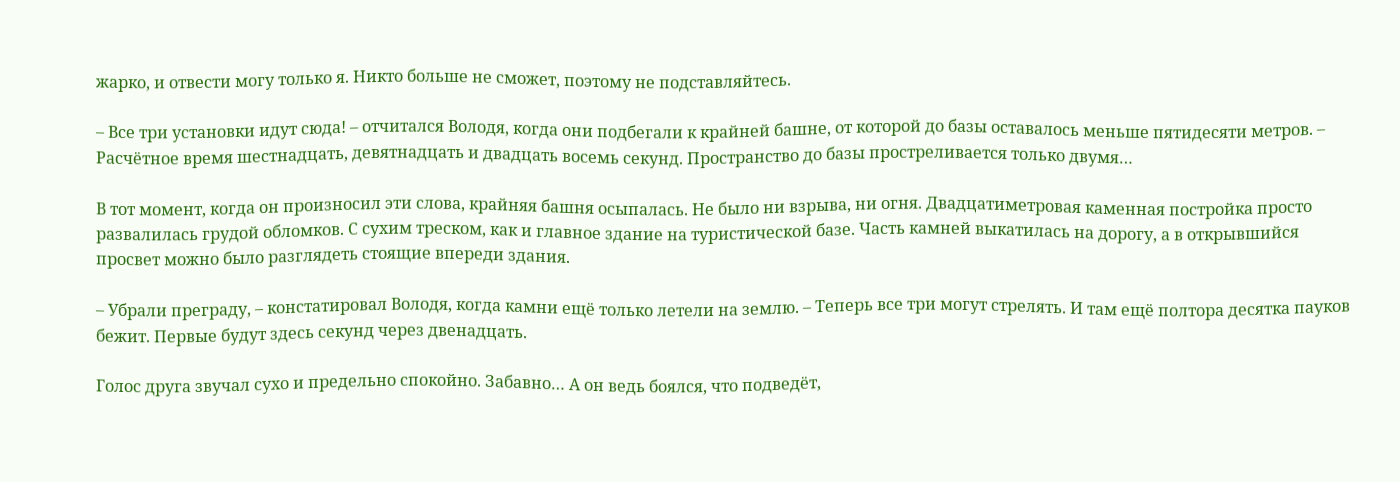жарко, и отвести могу только я. Никто больше не сможет, поэтому не подставляйтесь.

– Все три установки идут сюда! – отчитался Володя, когда они подбегали к крайней башне, от которой до базы оставалось меньше пятидесяти метров. – Расчётное время шестнадцать, девятнадцать и двадцать восемь секунд. Пространство до базы простреливается только двумя…

В тот момент, когда он произносил эти слова, крайняя башня осыпалась. Не было ни взрыва, ни огня. Двадцатиметровая каменная постройка просто развалилась грудой обломков. С сухим треском, как и главное здание на туристической базе. Часть камней выкатилась на дорогу, а в открывшийся просвет можно было разглядеть стоящие впереди здания.

– Убрали преграду, – констатировал Володя, когда камни ещё только летели на землю. – Теперь все три могут стрелять. И там ещё полтора десятка пауков бежит. Первые будут здесь секунд через двенадцать.

Голос друга звучал сухо и предельно спокойно. Забавно… А он ведь боялся, что подведёт,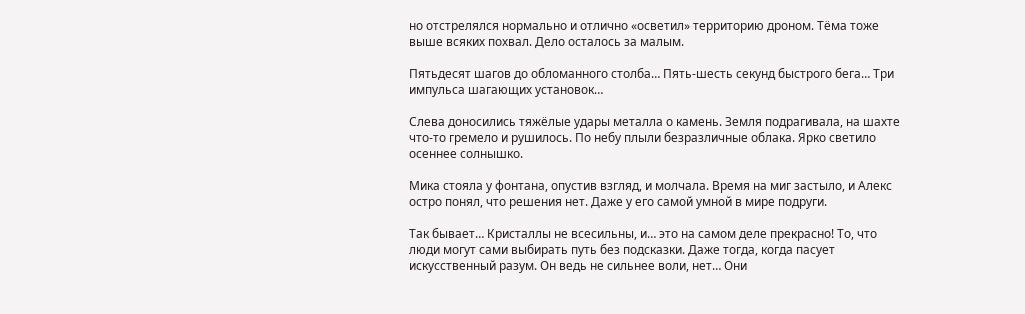но отстрелялся нормально и отлично «осветил» территорию дроном. Тёма тоже выше всяких похвал. Дело осталось за малым.

Пятьдесят шагов до обломанного столба… Пять-шесть секунд быстрого бега… Три импульса шагающих установок…

Слева доносились тяжёлые удары металла о камень. Земля подрагивала, на шахте что-то гремело и рушилось. По небу плыли безразличные облака. Ярко светило осеннее солнышко.

Мика стояла у фонтана, опустив взгляд, и молчала. Время на миг застыло, и Алекс остро понял, что решения нет. Даже у его самой умной в мире подруги.

Так бывает… Кристаллы не всесильны, и… это на самом деле прекрасно! То, что люди могут сами выбирать путь без подсказки. Даже тогда, когда пасует искусственный разум. Он ведь не сильнее воли, нет… Они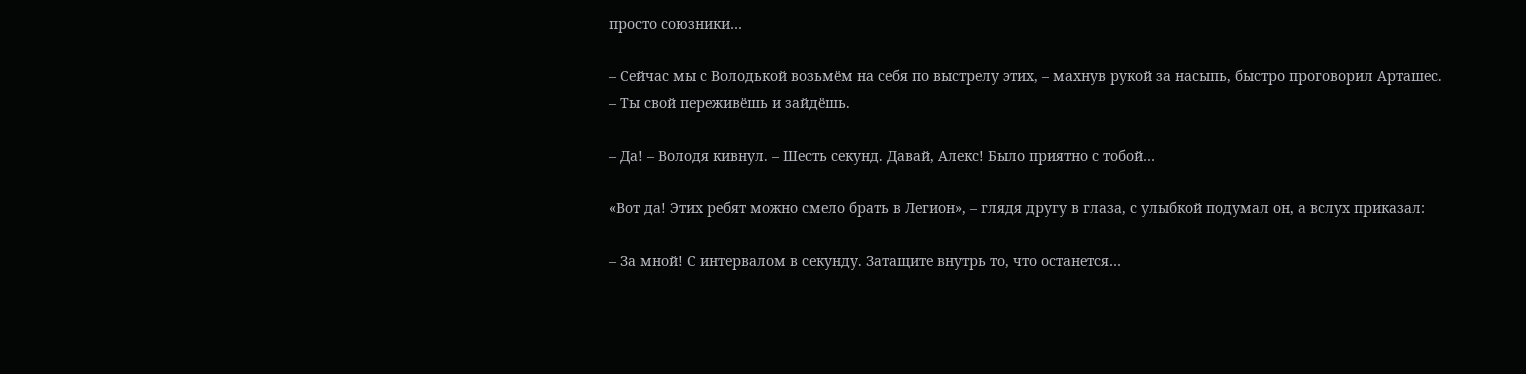просто союзники…

– Сейчас мы с Володькой возьмём на себя по выстрелу этих, – махнув рукой за насыпь, быстро проговорил Арташес. – Ты свой переживёшь и зайдёшь.

– Да! – Володя кивнул. – Шесть секунд. Давай, Алекс! Было приятно с тобой…

«Вот да! Этих ребят можно смело брать в Легион», – глядя другу в глаза, с улыбкой подумал он, а вслух приказал:

– За мной! С интервалом в секунду. Затащите внутрь то, что останется…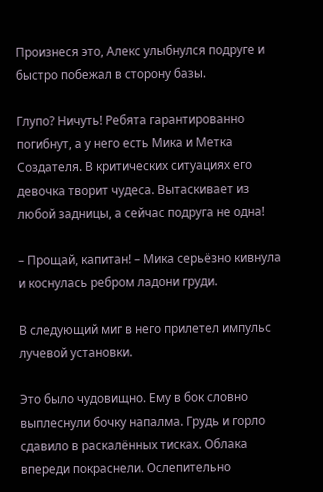Произнеся это, Алекс улыбнулся подруге и быстро побежал в сторону базы.

Глупо? Ничуть! Ребята гарантированно погибнут, а у него есть Мика и Метка Создателя. В критических ситуациях его девочка творит чудеса. Вытаскивает из любой задницы, а сейчас подруга не одна!

– Прощай, капитан! – Мика серьёзно кивнула и коснулась ребром ладони груди.

В следующий миг в него прилетел импульс лучевой установки.

Это было чудовищно. Ему в бок словно выплеснули бочку напалма. Грудь и горло сдавило в раскалённых тисках. Облака впереди покраснели. Ослепительно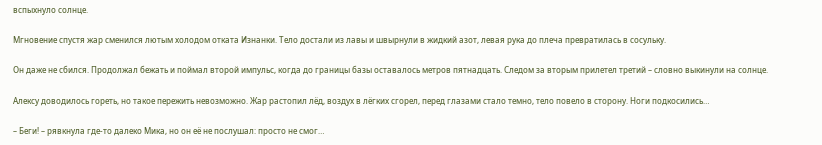вспыхнуло солнце.

Мгновение спустя жар сменился лютым холодом отката Изнанки. Тело достали из лавы и швырнули в жидкий азот, левая рука до плеча превратилась в сосульку.

Он даже не сбился. Продолжал бежать и поймал второй импульс, когда до границы базы оставалось метров пятнадцать. Следом за вторым прилетел третий – словно выкинули на солнце.

Алексу доводилось гореть, но такое пережить невозможно. Жар растопил лёд, воздух в лёгких сгорел, перед глазами стало темно, тело повело в сторону. Ноги подкосились…

– Беги! – рявкнула где-то далеко Мика, но он её не послушал: просто не смог…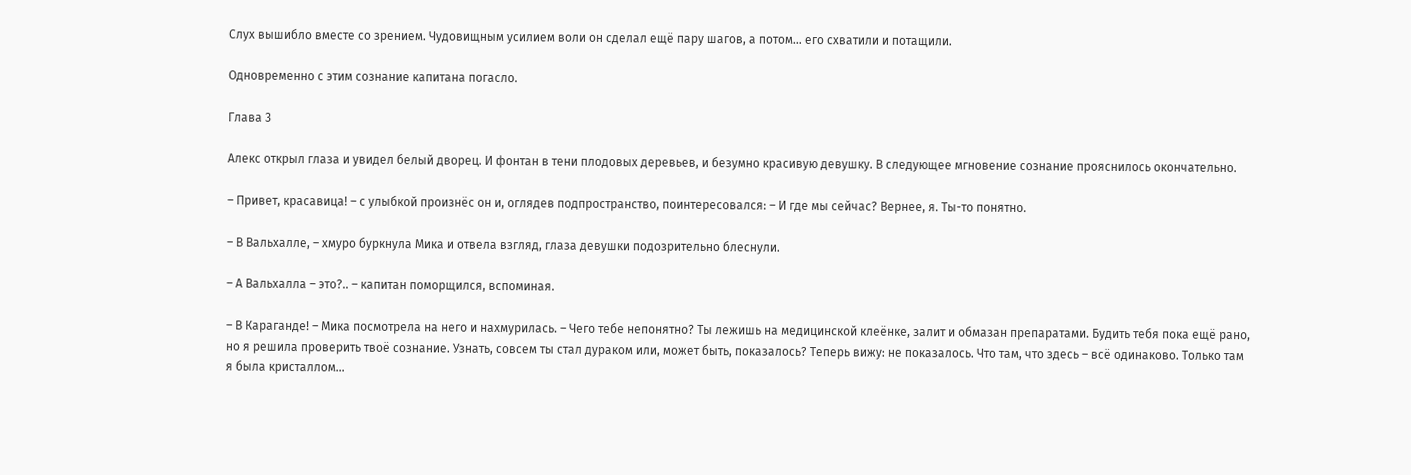Слух вышибло вместе со зрением. Чудовищным усилием воли он сделал ещё пару шагов, а потом… его схватили и потащили.

Одновременно с этим сознание капитана погасло.

Глава 3

Алекс открыл глаза и увидел белый дворец. И фонтан в тени плодовых деревьев, и безумно красивую девушку. В следующее мгновение сознание прояснилось окончательно.

– Привет, красавица! – с улыбкой произнёс он и, оглядев подпространство, поинтересовался: – И где мы сейчас? Вернее, я. Ты-то понятно.

– В Вальхалле, – хмуро буркнула Мика и отвела взгляд, глаза девушки подозрительно блеснули.

– А Вальхалла – это?.. – капитан поморщился, вспоминая.

– В Караганде! – Мика посмотрела на него и нахмурилась. – Чего тебе непонятно? Ты лежишь на медицинской клеёнке, залит и обмазан препаратами. Будить тебя пока ещё рано, но я решила проверить твоё сознание. Узнать, совсем ты стал дураком или, может быть, показалось? Теперь вижу: не показалось. Что там, что здесь – всё одинаково. Только там я была кристаллом…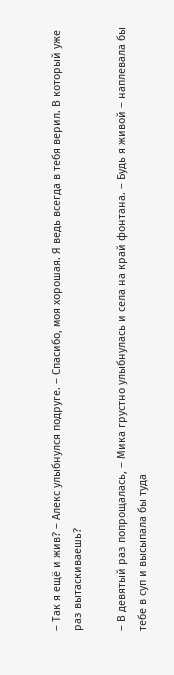– Так я ещё и жив? – Алекс улыбнулся подруге. – Спасибо, моя хорошая. Я ведь всегда в тебя верил. В который уже раз вытаскиваешь?

– В девятый раз попрощалась, – Мика грустно улыбнулась и села на край фонтана. – Будь я живой – наплевала бы тебе в суп и высыпала бы туда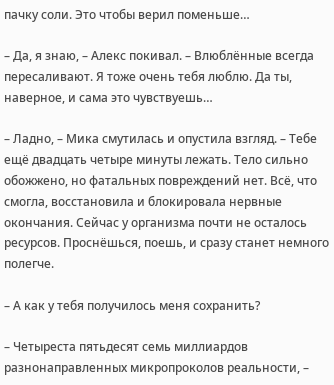пачку соли. Это чтобы верил поменьше…

– Да, я знаю, – Алекс покивал. – Влюблённые всегда пересаливают. Я тоже очень тебя люблю. Да ты, наверное, и сама это чувствуешь…

– Ладно, – Мика смутилась и опустила взгляд. – Тебе ещё двадцать четыре минуты лежать. Тело сильно обожжено, но фатальных повреждений нет. Всё, что смогла, восстановила и блокировала нервные окончания. Сейчас у организма почти не осталось ресурсов. Проснёшься, поешь, и сразу станет немного полегче.

– А как у тебя получилось меня сохранить?

– Четыреста пятьдесят семь миллиардов разнонаправленных микропроколов реальности, –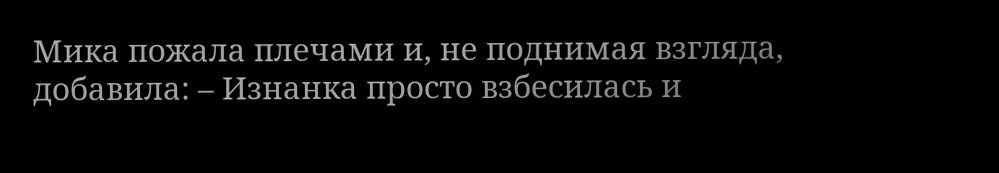Мика пожала плечами и, не поднимая взгляда, добавила: – Изнанка просто взбесилась и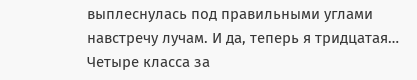выплеснулась под правильными углами навстречу лучам. И да, теперь я тридцатая… Четыре класса за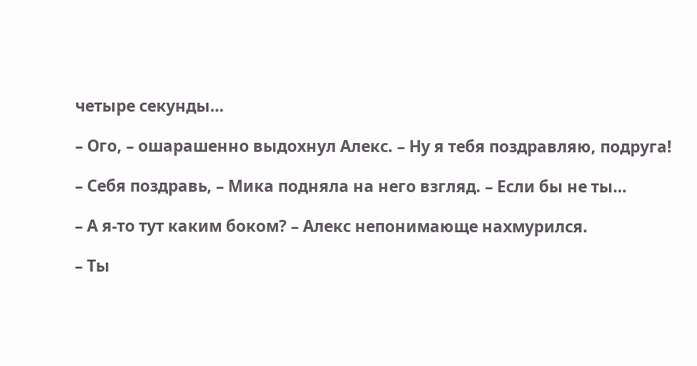четыре секунды…

– Ого, – ошарашенно выдохнул Алекс. – Ну я тебя поздравляю, подруга!

– Себя поздравь, – Мика подняла на него взгляд. – Если бы не ты…

– А я-то тут каким боком? – Алекс непонимающе нахмурился.

– Ты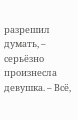разрешил думать, – серьёзно произнесла девушка. – Всё,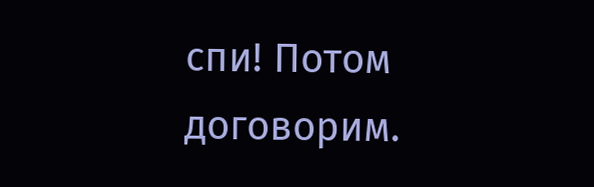спи! Потом договорим.